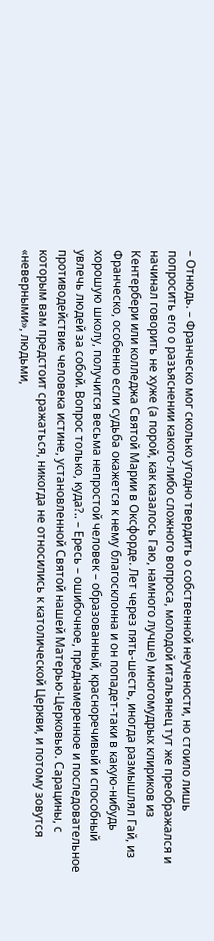– Отнюдь. – Франческо мог сколько угодно твердить о собственной неучености, но стоило лишь попросить его о разъяснении какого-либо сложного вопроса, молодой итальянец тут же преображался и начинал говорить не хуже (а порой, как казалось Гаю, намного лучше) многомудрых клириков из Кентербери или колледжа Святой Марии в Оксфорде. Лет через пять-шесть, иногда размышлял Гай, из Франческо, особенно если судьба окажется к нему благосклонна и он попадет-таки в какую-нибудь хорошую школу, получится весьма непростой человек – образованный, красноречивый и способный увлечь людей за собой. Вопрос только, куда?.. – Ересь – ошибочное, преднамеренное и последовательное противодействие человека истине, установленной Святой нашей Матерью-Церковью. Сарацины, с которым вам предстоит сражаться, никогда не относились к католической Церкви, и потому зовутся «неверными», людьми,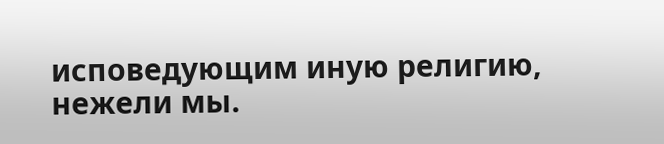исповедующим иную религию, нежели мы.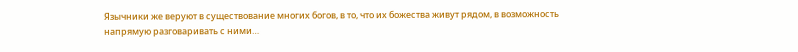Язычники же веруют в существование многих богов, в то, что их божества живут рядом, в возможность напрямую разговаривать с ними…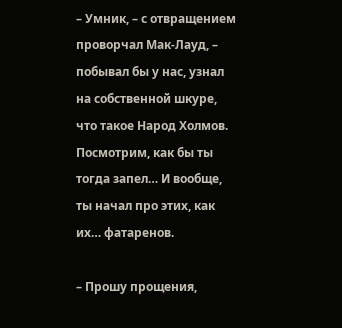– Умник, – с отвращением проворчал Мак-Лауд, – побывал бы у нас, узнал на собственной шкуре, что такое Народ Холмов. Посмотрим, как бы ты тогда запел… И вообще, ты начал про этих, как их… фатаренов.

– Прошу прощения,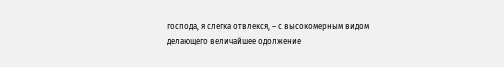господа, я слегка отвлекся, – с высокомерным видом делающего величайшее одолжение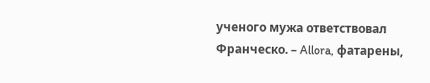ученого мужа ответствовал Франческо. – Allora, фатарены,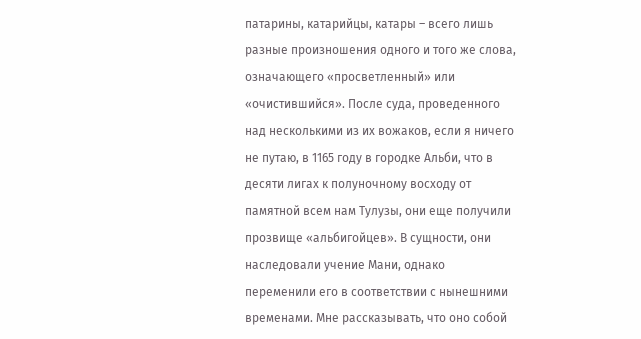патарины, катарийцы, катары – всего лишь разные произношения одного и того же слова, означающего «просветленный» или «очистившийся». После суда, проведенного над несколькими из их вожаков, если я ничего не путаю, в 1165 году в городке Альби, что в десяти лигах к полуночному восходу от памятной всем нам Тулузы, они еще получили прозвище «альбигойцев». В сущности, они наследовали учение Мани, однако переменили его в соответствии с нынешними временами. Мне рассказывать, что оно собой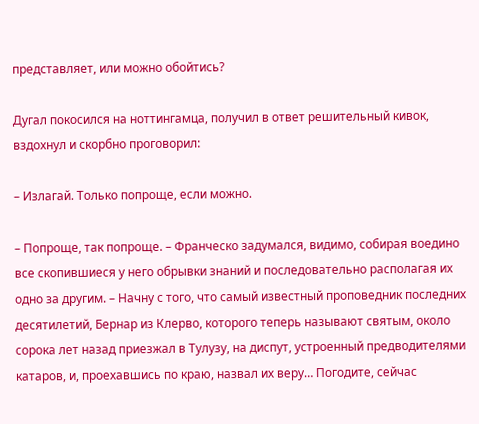представляет, или можно обойтись?

Дугал покосился на ноттингамца, получил в ответ решительный кивок, вздохнул и скорбно проговорил:

– Излагай. Только попроще, если можно.

– Попроще, так попроще. – Франческо задумался, видимо, собирая воедино все скопившиеся у него обрывки знаний и последовательно располагая их одно за другим. – Начну с того, что самый известный проповедник последних десятилетий, Бернар из Клерво, которого теперь называют святым, около сорока лет назад приезжал в Тулузу, на диспут, устроенный предводителями катаров, и, проехавшись по краю, назвал их веру… Погодите, сейчас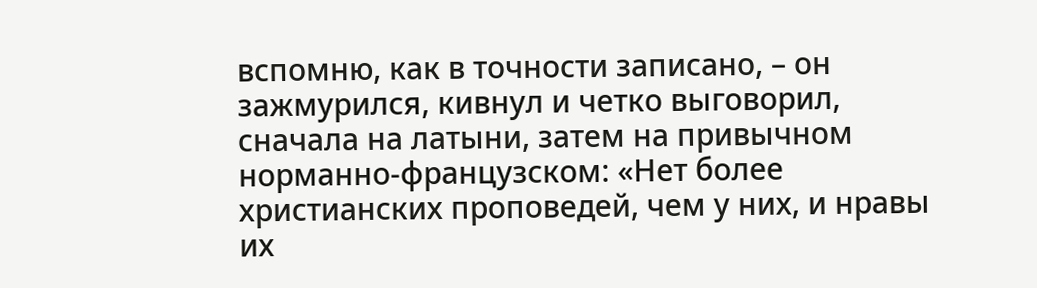вспомню, как в точности записано, – он зажмурился, кивнул и четко выговорил, сначала на латыни, затем на привычном норманно-французском: «Нет более христианских проповедей, чем у них, и нравы их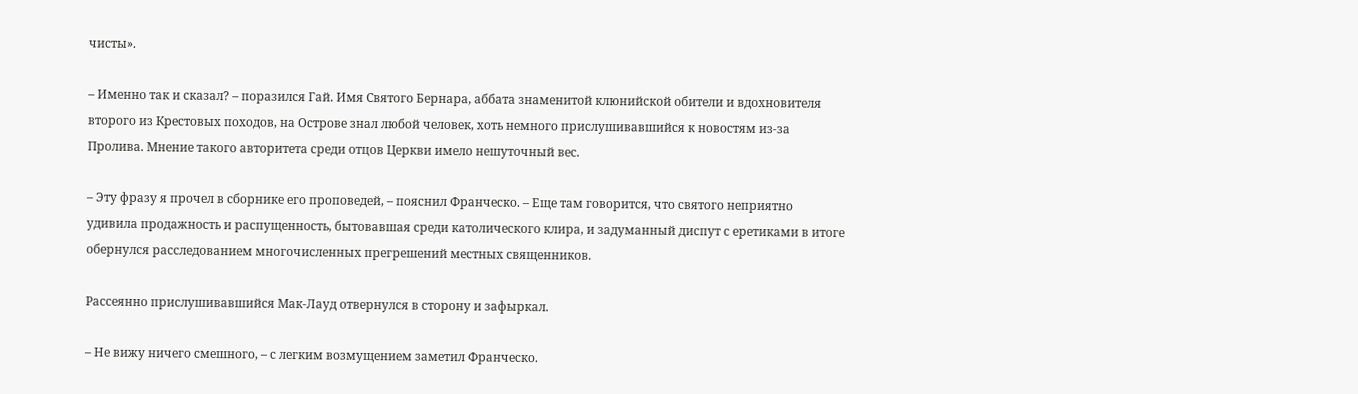чисты».

– Именно так и сказал? – поразился Гай. Имя Святого Бернара, аббата знаменитой клюнийской обители и вдохновителя второго из Крестовых походов, на Острове знал любой человек, хоть немного прислушивавшийся к новостям из-за Пролива. Мнение такого авторитета среди отцов Церкви имело нешуточный вес.

– Эту фразу я прочел в сборнике его проповедей, – пояснил Франческо. – Еще там говорится, что святого неприятно удивила продажность и распущенность, бытовавшая среди католического клира, и задуманный диспут с еретиками в итоге обернулся расследованием многочисленных прегрешений местных священников.

Рассеянно прислушивавшийся Мак-Лауд отвернулся в сторону и зафыркал.

– Не вижу ничего смешного, – с легким возмущением заметил Франческо.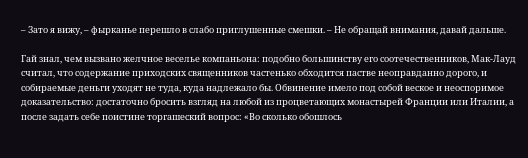– Зато я вижу, – фырканье перешло в слабо приглушенные смешки. – Не обращай внимания, давай дальше.

Гай знал, чем вызвано желчное веселье компаньона: подобно большинству его соотечественников, Мак-Лауд считал, что содержание приходских священников частенько обходится пастве неоправданно дорого, и собираемые деньги уходят не туда, куда надлежало бы. Обвинение имело под собой веское и неоспоримое доказательство: достаточно бросить взгляд на любой из процветающих монастырей Франции или Италии, а после задать себе поистине торгашеский вопрос: «Во сколько обошлось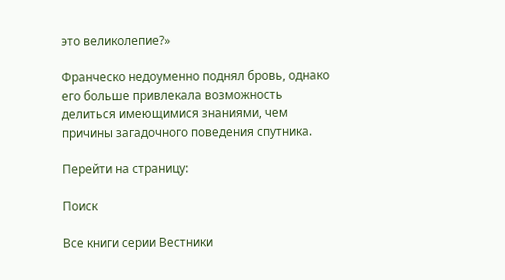это великолепие?»

Франческо недоуменно поднял бровь, однако его больше привлекала возможность делиться имеющимися знаниями, чем причины загадочного поведения спутника.

Перейти на страницу:

Поиск

Все книги серии Вестники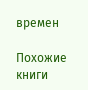времен

Похожие книги